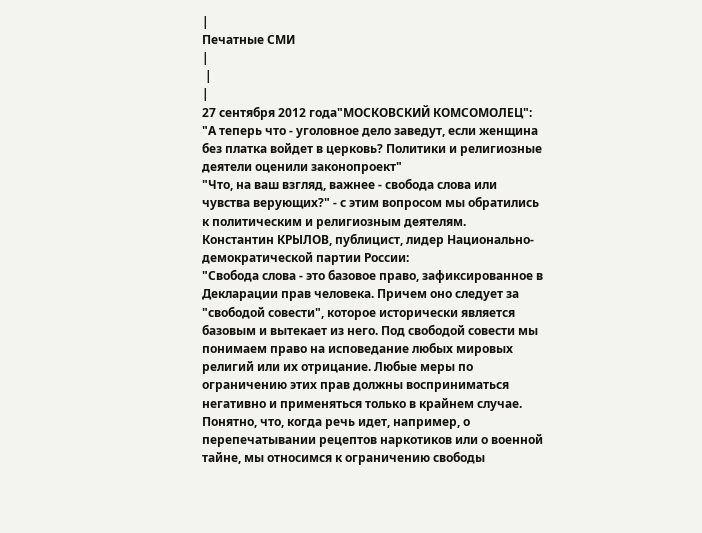|
Печатные СМИ
|
 |
|
27 сентября 2012 года"МОСКОВСКИЙ КОМСОМОЛЕЦ": "А теперь что - уголовное дело заведут, если женщина без платка войдет в церковь? Политики и религиозные деятели оценили законопроект"
"Что, на ваш взгляд, важнее - свобода слова или чувства верующих?" - с этим вопросом мы обратились к политическим и религиозным деятелям.
Константин КРЫЛОВ, публицист, лидер Национально-демократической партии России:
"Свобода слова - это базовое право, зафиксированное в Декларации прав человека. Причем оно следует за "свободой совести", которое исторически является базовым и вытекает из него. Под свободой совести мы понимаем право на исповедание любых мировых религий или их отрицание. Любые меры по ограничению этих прав должны восприниматься негативно и применяться только в крайнем случае. Понятно, что, когда речь идет, например, о перепечатывании рецептов наркотиков или о военной тайне, мы относимся к ограничению свободы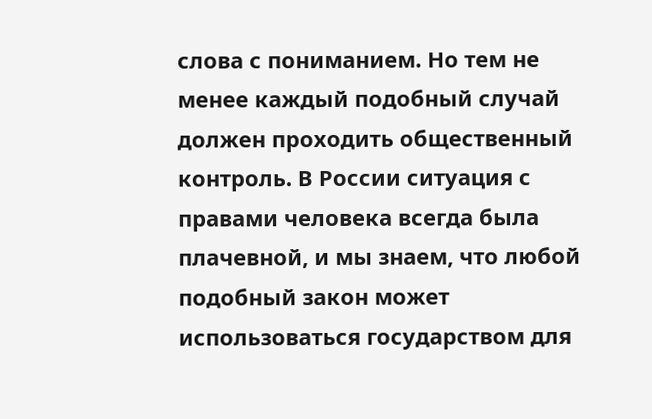слова с пониманием. Но тем не менее каждый подобный случай должен проходить общественный контроль. В России ситуация с правами человека всегда была плачевной, и мы знаем, что любой подобный закон может использоваться государством для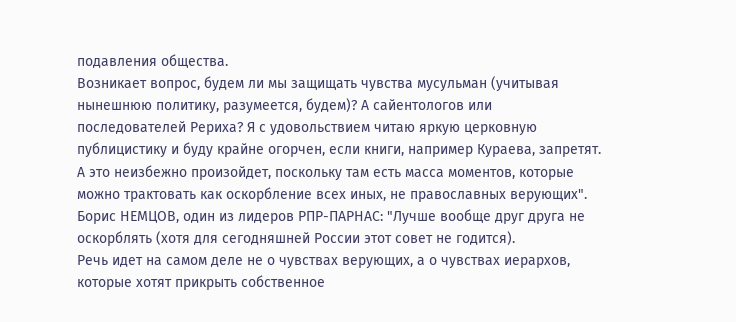подавления общества.
Возникает вопрос, будем ли мы защищать чувства мусульман (учитывая нынешнюю политику, разумеется, будем)? А сайентологов или последователей Рериха? Я с удовольствием читаю яркую церковную публицистику и буду крайне огорчен, если книги, например Кураева, запретят. А это неизбежно произойдет, поскольку там есть масса моментов, которые можно трактовать как оскорбление всех иных, не православных верующих".
Борис НЕМЦОВ, один из лидеров РПР-ПАРНАС: "Лучше вообще друг друга не оскорблять (хотя для сегодняшней России этот совет не годится).
Речь идет на самом деле не о чувствах верующих, а о чувствах иерархов, которые хотят прикрыть собственное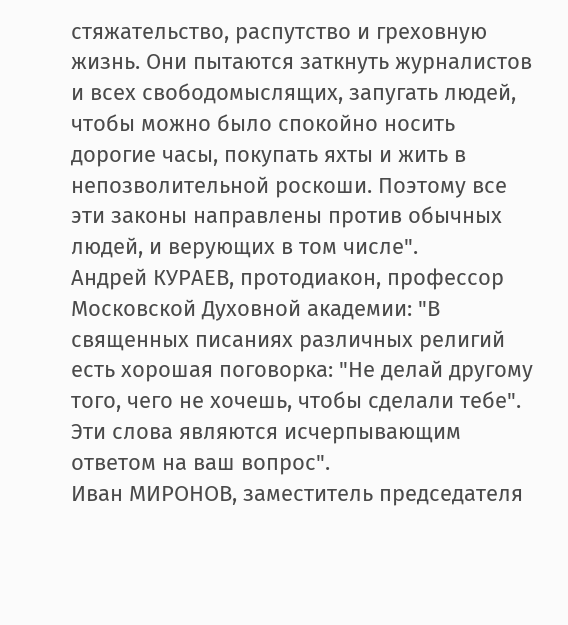стяжательство, распутство и греховную жизнь. Они пытаются заткнуть журналистов и всех свободомыслящих, запугать людей, чтобы можно было спокойно носить дорогие часы, покупать яхты и жить в непозволительной роскоши. Поэтому все эти законы направлены против обычных людей, и верующих в том числе".
Андрей КУРАЕВ, протодиакон, профессор Московской Духовной академии: "В священных писаниях различных религий есть хорошая поговорка: "Не делай другому того, чего не хочешь, чтобы сделали тебе". Эти слова являются исчерпывающим ответом на ваш вопрос".
Иван МИРОНОВ, заместитель председателя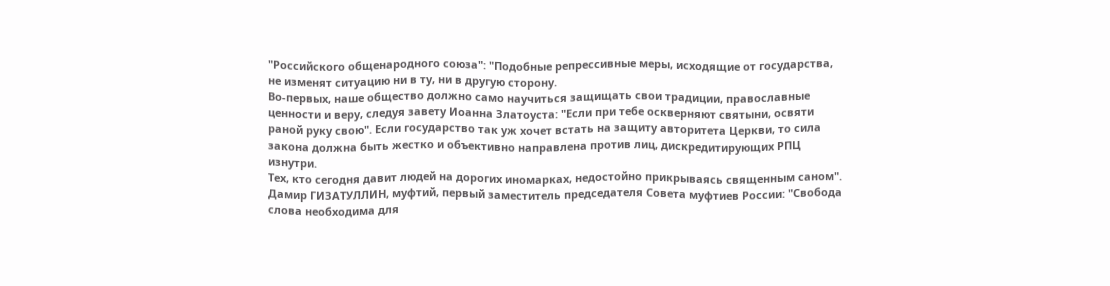"Российского общенародного союза": "Подобные репрессивные меры, исходящие от государства, не изменят ситуацию ни в ту, ни в другую сторону.
Во-первых, наше общество должно само научиться защищать свои традиции, православные ценности и веру, следуя завету Иоанна Златоуста: "Если при тебе оскверняют святыни, освяти раной руку свою". Если государство так уж хочет встать на защиту авторитета Церкви, то сила закона должна быть жестко и объективно направлена против лиц, дискредитирующих РПЦ изнутри.
Тех, кто сегодня давит людей на дорогих иномарках, недостойно прикрываясь священным саном".
Дамир ГИЗАТУЛЛИН, муфтий, первый заместитель председателя Совета муфтиев России: "Свобода слова необходима для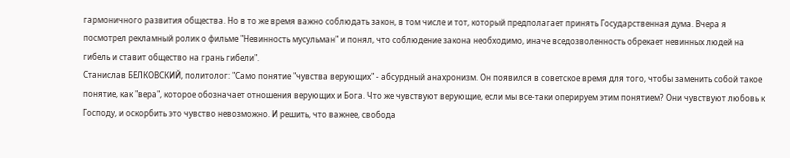гармоничного развития общества. Но в то же время важно соблюдать закон, в том числе и тот, который предполагает принять Государственная дума. Вчера я посмотрел рекламный ролик о фильме "Невинность мусульман" и понял, что соблюдение закона необходимо, иначе вседозволенность обрекает невинных людей на гибель и ставит общество на грань гибели".
Станислав БЕЛКОВСКИЙ, политолог: "Само понятие "чувства верующих" - абсурдный анахронизм. Он появился в советское время для того, чтобы заменить собой такое понятие, как "вера", которое обозначает отношения верующих и Бога. Что же чувствуют верующие, если мы все-таки оперируем этим понятием? Они чувствуют любовь к Господу, и оскорбить это чувство невозможно. И решить, что важнее, свобода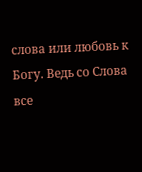слова или любовь к Богу. Ведь со Слова все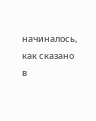начиналось, как сказано в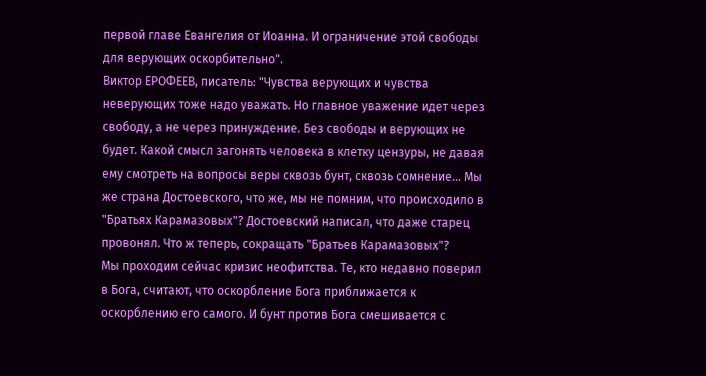первой главе Евангелия от Иоанна. И ограничение этой свободы для верующих оскорбительно".
Виктор ЕРОФЕЕВ, писатель: "Чувства верующих и чувства неверующих тоже надо уважать. Но главное уважение идет через свободу, а не через принуждение. Без свободы и верующих не будет. Какой смысл загонять человека в клетку цензуры, не давая ему смотреть на вопросы веры сквозь бунт, сквозь сомнение... Мы же страна Достоевского, что же, мы не помним, что происходило в "Братьях Карамазовых"? Достоевский написал, что даже старец провонял. Что ж теперь, сокращать "Братьев Карамазовых"?
Мы проходим сейчас кризис неофитства. Те, кто недавно поверил в Бога, считают, что оскорбление Бога приближается к оскорблению его самого. И бунт против Бога смешивается с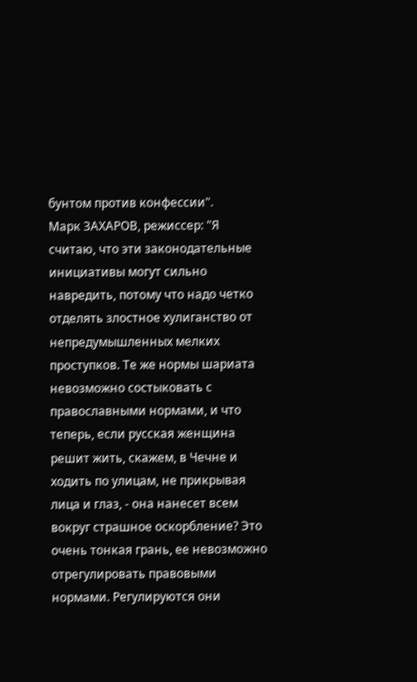бунтом против конфессии".
Марк ЗАХАРОВ, режиссер: "Я считаю, что эти законодательные инициативы могут сильно навредить, потому что надо четко отделять злостное хулиганство от непредумышленных мелких проступков. Те же нормы шариата невозможно состыковать с православными нормами, и что теперь, если русская женщина решит жить, скажем, в Чечне и ходить по улицам, не прикрывая лица и глаз, - она нанесет всем вокруг страшное оскорбление? Это очень тонкая грань, ее невозможно отрегулировать правовыми нормами. Регулируются они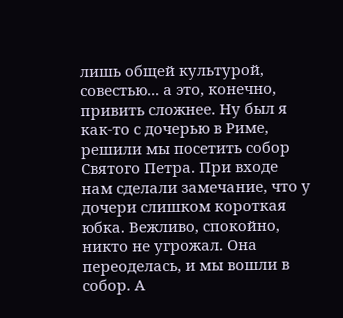лишь общей культурой, совестью... а это, конечно, привить сложнее. Ну был я как-то с дочерью в Риме, решили мы посетить собор Святого Петра. При входе нам сделали замечание, что у дочери слишком короткая юбка. Вежливо, спокойно, никто не угрожал. Она переоделась, и мы вошли в собор. А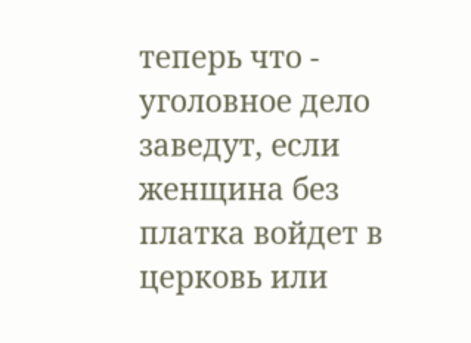теперь что - уголовное дело заведут, если женщина без платка войдет в церковь или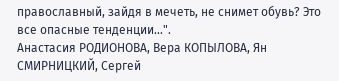православный, зайдя в мечеть, не снимет обувь? Это все опасные тенденции...".
Анастасия РОДИОНОВА, Вера КОПЫЛОВА, Ян СМИРНИЦКИЙ, Сергей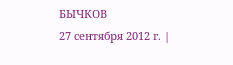БЫЧКОВ
27 сентября 2012 г. |